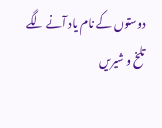دوستوں کے نام یاد آنے لگے
تلخ و شیریں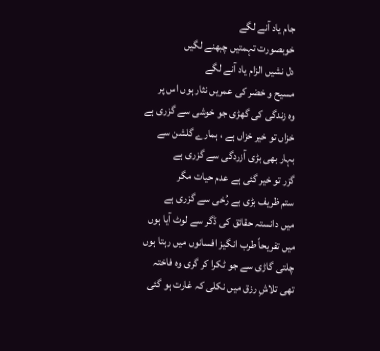جام یاد آنے لگے
خوبصورت تہمتیں چبھنے لگیں
دل نشیں الزام یاد آنے لگے
مسیح و خضر کی عمریں نثار ہوں اس پر
وہ زندگی کی گھڑی جو خوشی سے گزری ہے
خزاں تو خیر خزاں ہے ، ہمارے گلشن سے
بہار بھی بڑی آزردگی سے گزری ہے
گزر تو خیر گئی ہے عدم حیات مگر
ستم ظریف بڑی بے رُخی سے گزری ہے
میں دانستہ حقائق کی ڈگر سے لوٹ آیا ہوں
میں تفریحاً طرب انگیز افسانوں میں رہتا ہوں
چلتی گاڑی سے جو ٹکرا کر گری وہ فاختہ
تھی تلاشِ رزق میں نکلی کہ غارت ہو گئی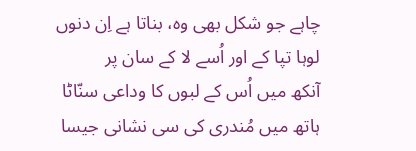چاہے جو شکل بھی وہ، بناتا ہے اِن دنوں
لوہا تپا کے اور اُسے لا کے سان پر
آنکھ میں اُس کے لبوں کا وداعی سنّاٹا
ہاتھ میں مُندری کی سی نشانی جیسا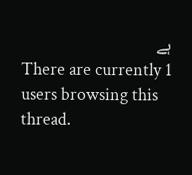ہے
There are currently 1 users browsing this thread.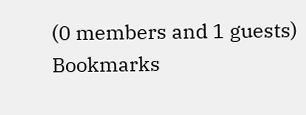(0 members and 1 guests)
Bookmarks